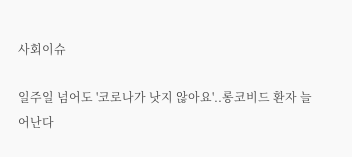사회이슈

일주일 넘어도 '코로나가 낫지 않아요'..롱코비드 환자 늘어난다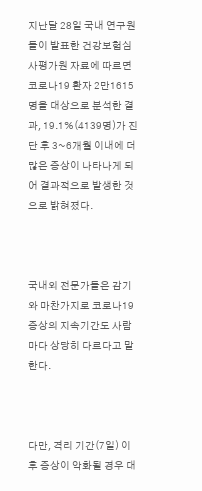지난달 28일 국내 연구원들이 발표한 건강보험심사평가원 자료에 따르면 코로나19 환자 2만1615명을 대상으로 분석한 결과, 19.1%(4139명)가 진단 후 3~6개월 이내에 더 많은 증상이 나타나게 되어 결과적으로 발생한 것으로 밝혀졌다.



국내외 전문가들은 감기와 마찬가지로 코로나19 증상의 지속기간도 사람마다 상당히 다르다고 말한다.



다만, 격리 기간(7일) 이후 증상이 악화될 경우 대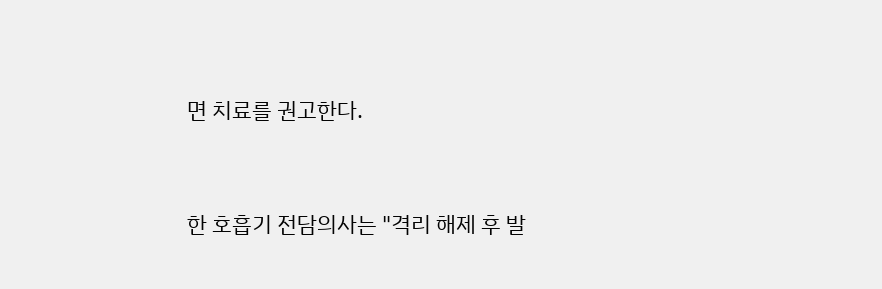면 치료를 권고한다.



한 호흡기 전담의사는 "격리 해제 후 발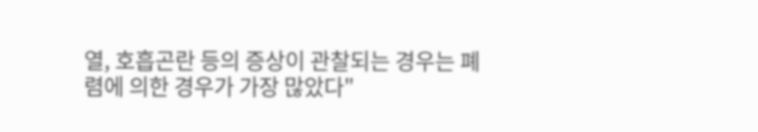열, 호흡곤란 등의 증상이 관찰되는 경우는 폐렴에 의한 경우가 가장 많았다"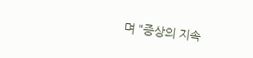며 "증상의 지속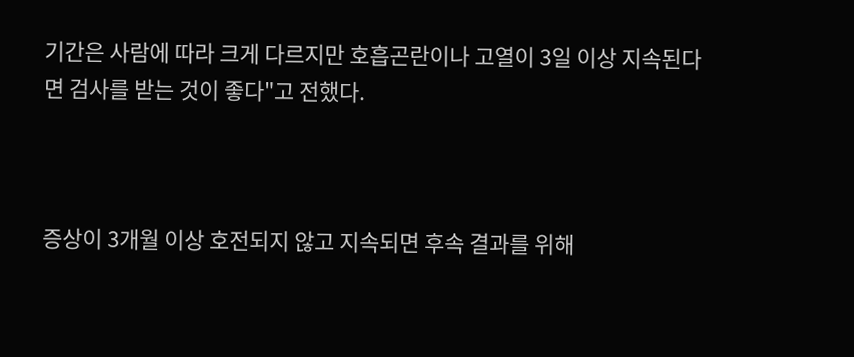기간은 사람에 따라 크게 다르지만 호흡곤란이나 고열이 3일 이상 지속된다면 검사를 받는 것이 좋다"고 전했다.



증상이 3개월 이상 호전되지 않고 지속되면 후속 결과를 위해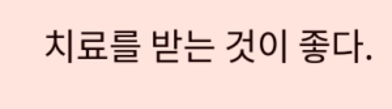치료를 받는 것이 좋다.